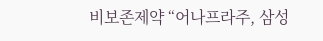비보존제약 “어나프라주, 삼성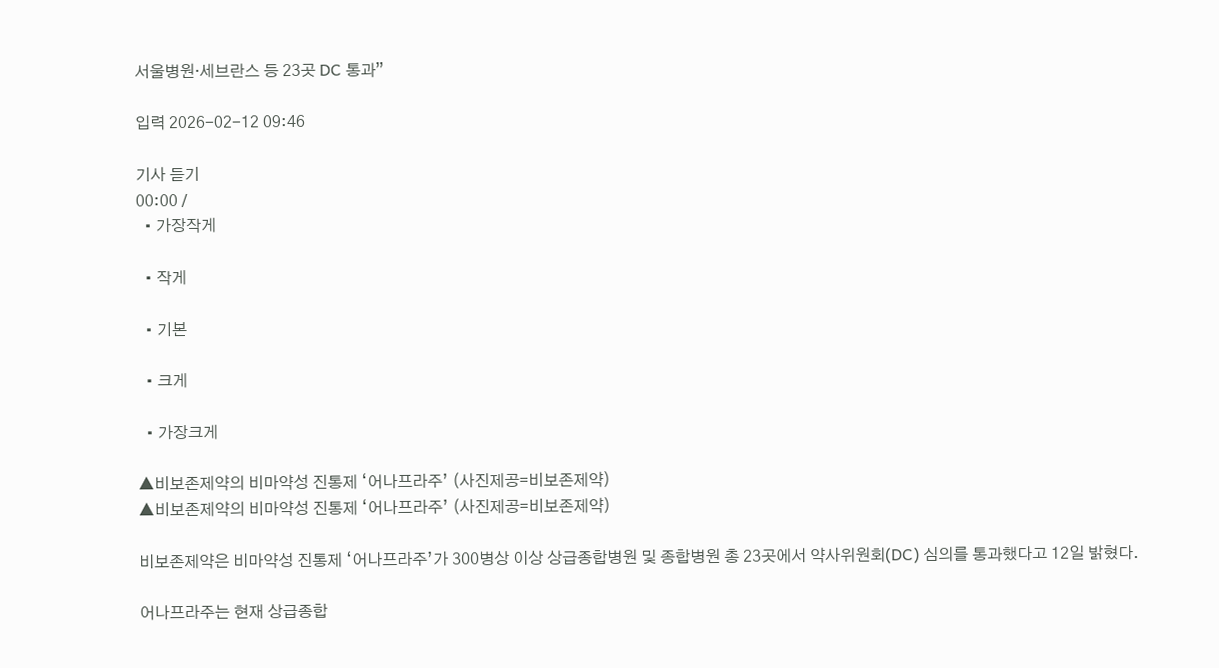서울병원·세브란스 등 23곳 DC 통과”

입력 2026-02-12 09:46

기사 듣기
00:00 /
  • 가장작게

  • 작게

  • 기본

  • 크게

  • 가장크게

▲비보존제약의 비마약성 진통제 ‘어나프라주’ (사진제공=비보존제약)
▲비보존제약의 비마약성 진통제 ‘어나프라주’ (사진제공=비보존제약)

비보존제약은 비마약성 진통제 ‘어나프라주’가 300병상 이상 상급종합병원 및 종합병원 총 23곳에서 약사위원회(DC) 심의를 통과했다고 12일 밝혔다.

어나프라주는 현재 상급종합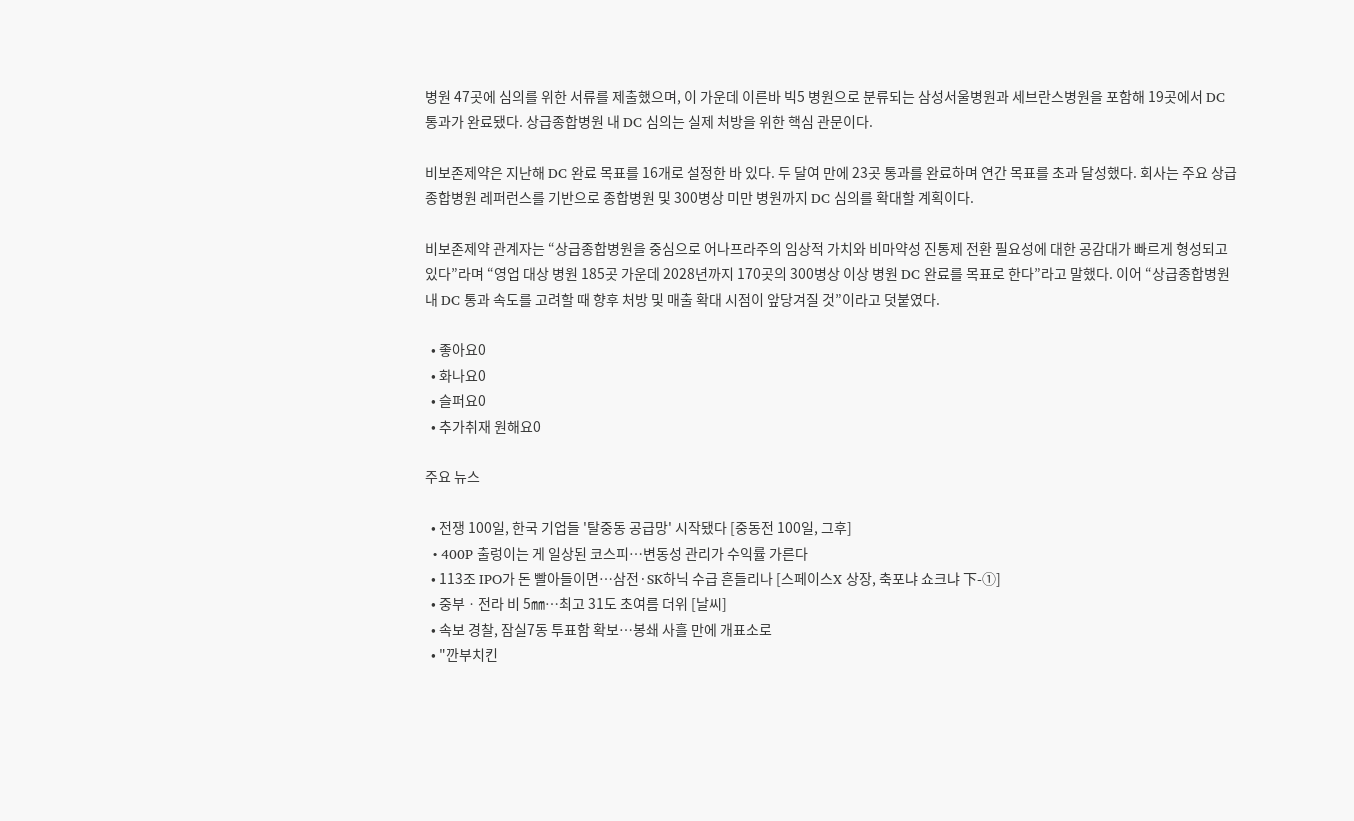병원 47곳에 심의를 위한 서류를 제출했으며, 이 가운데 이른바 빅5 병원으로 분류되는 삼성서울병원과 세브란스병원을 포함해 19곳에서 DC 통과가 완료됐다. 상급종합병원 내 DC 심의는 실제 처방을 위한 핵심 관문이다.

비보존제약은 지난해 DC 완료 목표를 16개로 설정한 바 있다. 두 달여 만에 23곳 통과를 완료하며 연간 목표를 초과 달성했다. 회사는 주요 상급종합병원 레퍼런스를 기반으로 종합병원 및 300병상 미만 병원까지 DC 심의를 확대할 계획이다.

비보존제약 관계자는 “상급종합병원을 중심으로 어나프라주의 임상적 가치와 비마약성 진통제 전환 필요성에 대한 공감대가 빠르게 형성되고 있다”라며 “영업 대상 병원 185곳 가운데 2028년까지 170곳의 300병상 이상 병원 DC 완료를 목표로 한다”라고 말했다. 이어 “상급종합병원 내 DC 통과 속도를 고려할 때 향후 처방 및 매출 확대 시점이 앞당겨질 것”이라고 덧붙였다.

  • 좋아요0
  • 화나요0
  • 슬퍼요0
  • 추가취재 원해요0

주요 뉴스

  • 전쟁 100일, 한국 기업들 '탈중동 공급망' 시작됐다 [중동전 100일, 그후]
  • 400P 출렁이는 게 일상된 코스피…변동성 관리가 수익률 가른다
  • 113조 IPO가 돈 빨아들이면…삼전·SK하닉 수급 흔들리나 [스페이스X 상장, 축포냐 쇼크냐 下-①]
  • 중부ㆍ전라 비 5㎜⋯최고 31도 초여름 더위 [날씨]
  • 속보 경찰, 잠실7동 투표함 확보…봉쇄 사흘 만에 개표소로
  • "깐부치킨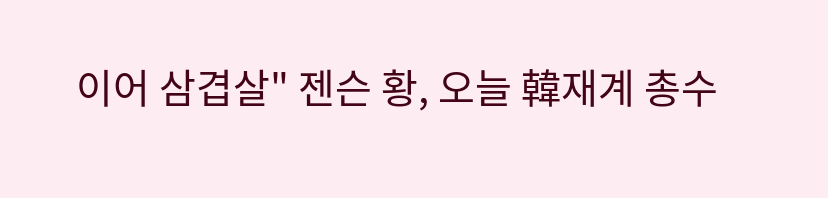이어 삼겹살" 젠슨 황, 오늘 韓재계 총수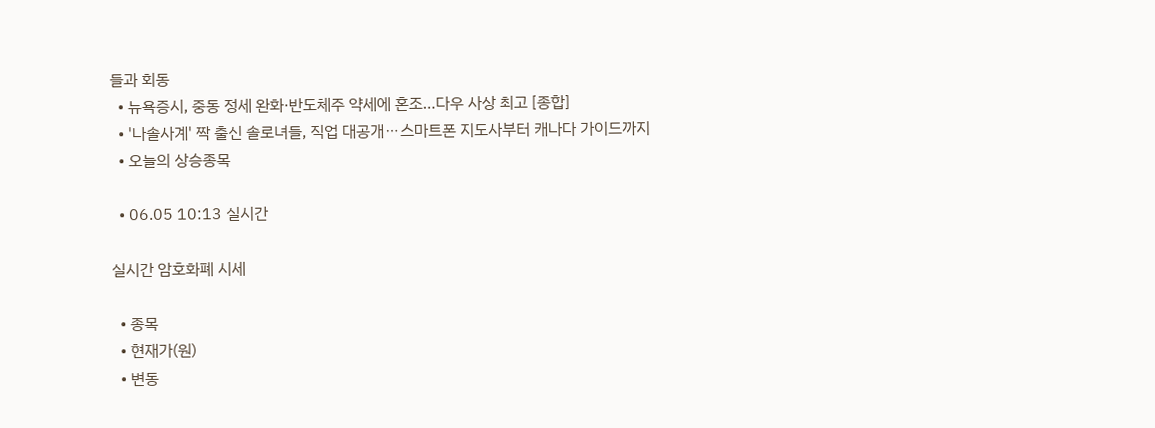들과 회동
  • 뉴욕증시, 중동 정세 완화·반도체주 약세에 혼조…다우 사상 최고 [종합]
  • '나솔사계' 짝 출신 솔로녀들, 직업 대공개⋯스마트폰 지도사부터 캐나다 가이드까지
  • 오늘의 상승종목

  • 06.05 10:13 실시간

실시간 암호화폐 시세

  • 종목
  • 현재가(원)
  • 변동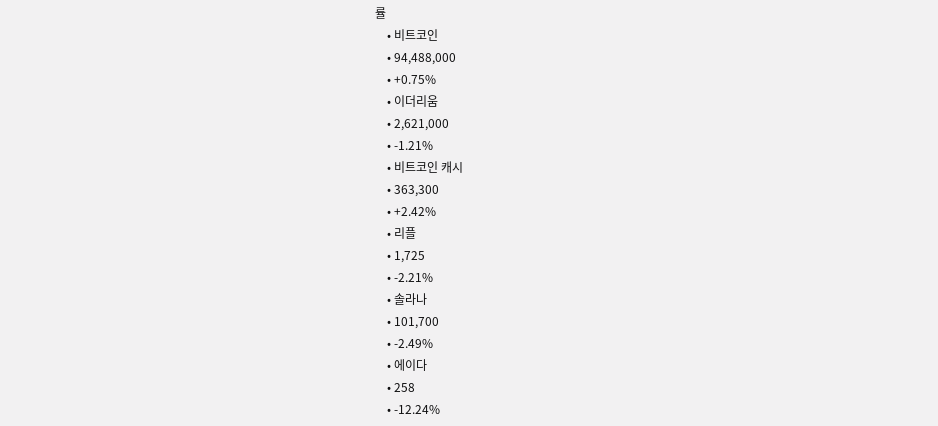률
    • 비트코인
    • 94,488,000
    • +0.75%
    • 이더리움
    • 2,621,000
    • -1.21%
    • 비트코인 캐시
    • 363,300
    • +2.42%
    • 리플
    • 1,725
    • -2.21%
    • 솔라나
    • 101,700
    • -2.49%
    • 에이다
    • 258
    • -12.24%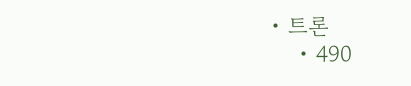• 트론
    • 490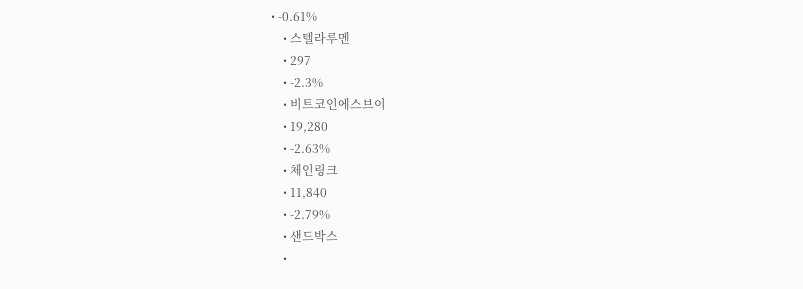• -0.61%
    • 스텔라루멘
    • 297
    • -2.3%
    • 비트코인에스브이
    • 19,280
    • -2.63%
    • 체인링크
    • 11,840
    • -2.79%
    • 샌드박스
    •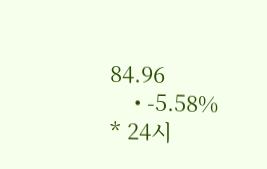84.96
    • -5.58%
* 24시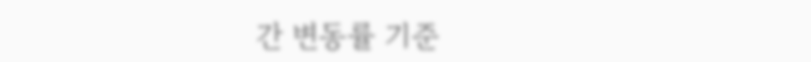간 변동률 기준